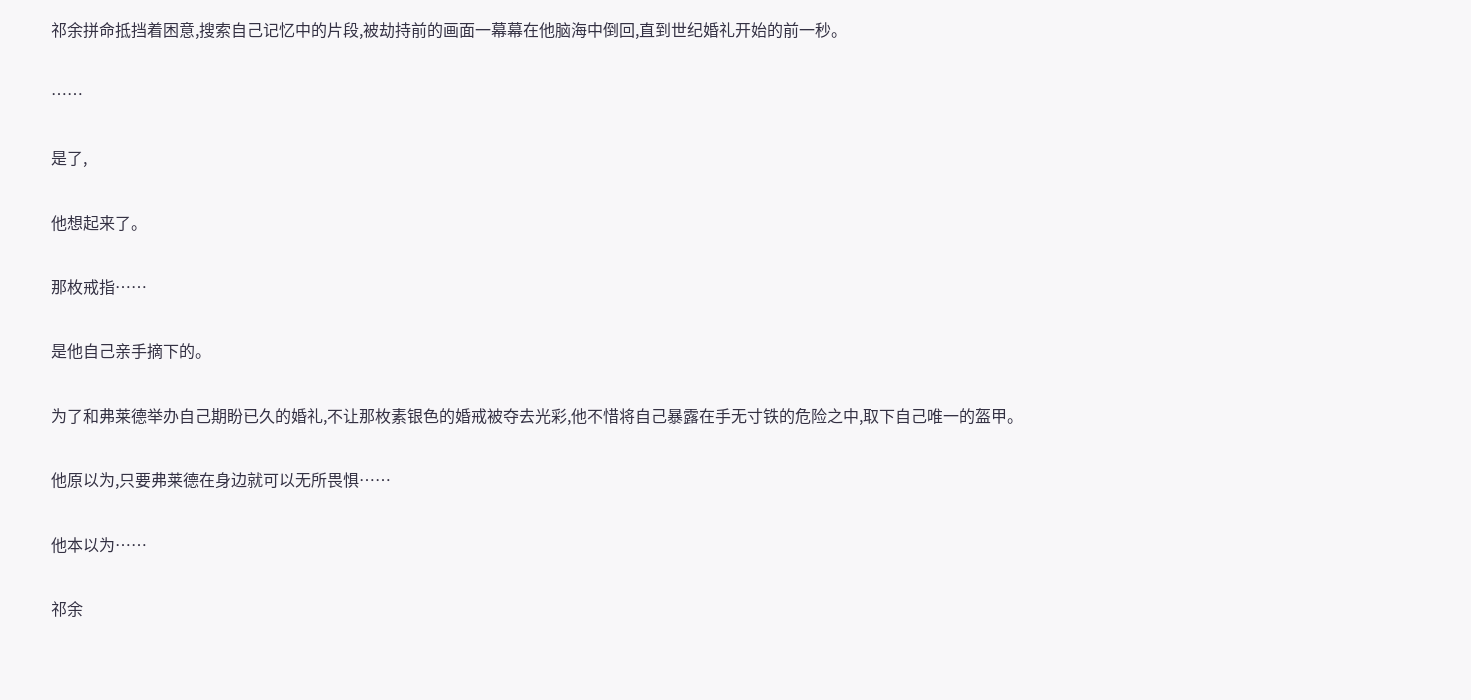祁余拼命抵挡着困意,搜索自己记忆中的片段,被劫持前的画面一幕幕在他脑海中倒回,直到世纪婚礼开始的前一秒。

……

是了,

他想起来了。

那枚戒指……

是他自己亲手摘下的。

为了和弗莱德举办自己期盼已久的婚礼,不让那枚素银色的婚戒被夺去光彩,他不惜将自己暴露在手无寸铁的危险之中,取下自己唯一的盔甲。

他原以为,只要弗莱德在身边就可以无所畏惧……

他本以为……

祁余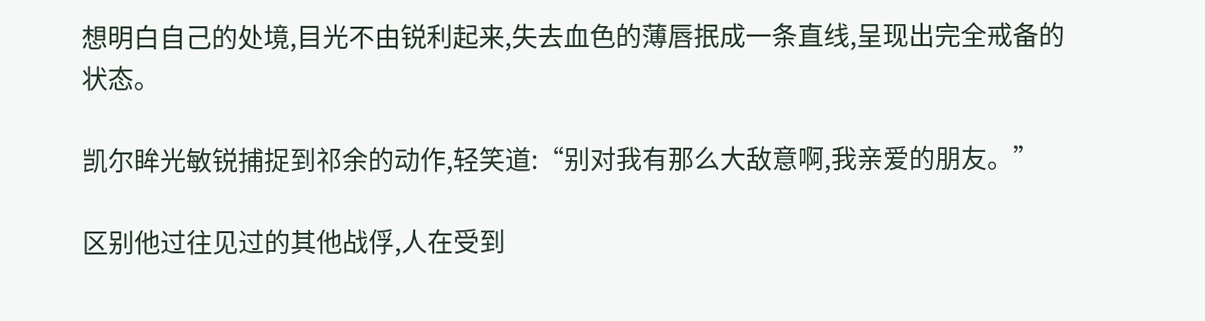想明白自己的处境,目光不由锐利起来,失去血色的薄唇抿成一条直线,呈现出完全戒备的状态。

凯尔眸光敏锐捕捉到祁余的动作,轻笑道:“别对我有那么大敌意啊,我亲爱的朋友。”

区别他过往见过的其他战俘,人在受到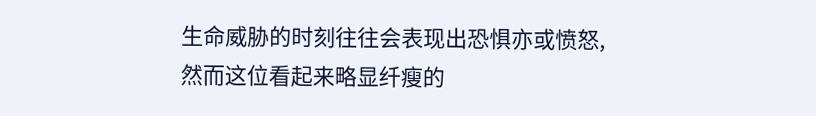生命威胁的时刻往往会表现出恐惧亦或愤怒,然而这位看起来略显纤瘦的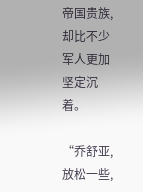帝国贵族,却比不少军人更加坚定沉着。

“乔舒亚,放松一些,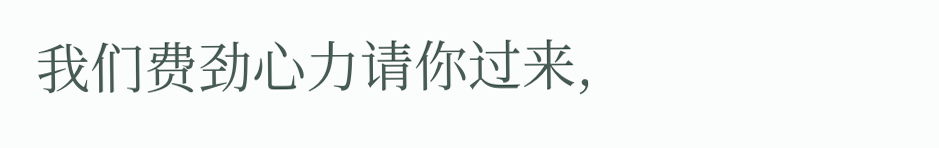我们费劲心力请你过来,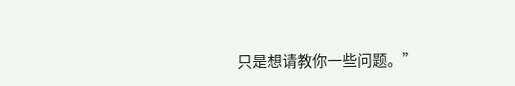只是想请教你一些问题。”